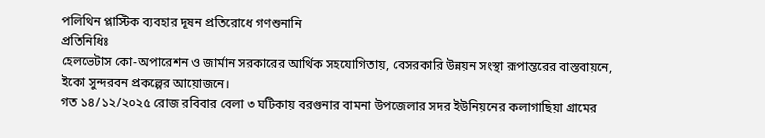পলিথিন প্লাস্টিক ব্যবহার দূষন প্রতিরোধে গণশুনানি
প্রতিনিধিঃ
হেলভেটাস কো-অপারেশন ও জার্মান সরকারের আর্থিক সহযোগিতায়, বেসরকারি উন্নয়ন সংস্থা রূপান্তরের বাস্তবায়নে, ইকো সুন্দরবন প্রকল্পের আয়োজনে।
গত ১৪/১২/২০২৫ রোজ রবিবার বেলা ৩ ঘটিকায় বরগুনার বামনা উপজেলার সদর ইউনিয়নের কলাগাছিয়া গ্রামের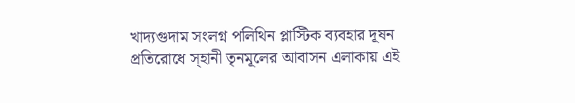খাদ্যগুদাম সংলগ্ন পলিথিন প্লাস্টিক ব্যবহার দূষন প্রতিরোধে স্হানী তৃনমূলের আবাসন এলাকায় এই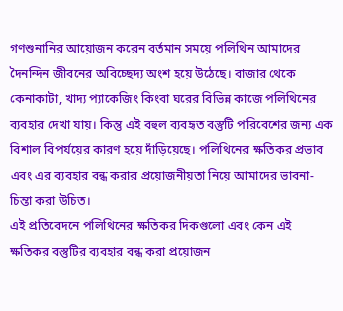গণশুনানির আয়োজন করেন বর্তমান সময়ে পলিথিন আমাদের দৈনন্দিন জীবনের অবিচ্ছেদ্য অংশ হয়ে উঠেছে। বাজার থেকে কেনাকাটা, খাদ্য প্যাকেজিং কিংবা ঘরের বিভিন্ন কাজে পলিথিনের ব্যবহার দেখা যায়। কিন্তু এই বহুল ব্যবহৃত বস্তুটি পরিবেশের জন্য এক বিশাল বিপর্যয়ের কারণ হয়ে দাঁড়িয়েছে। পলিথিনের ক্ষতিকর প্রভাব এবং এর ব্যবহার বন্ধ করার প্রয়োজনীয়তা নিয়ে আমাদের ভাবনা-চিন্তা করা উচিত।
এই প্রতিবেদনে পলিথিনের ক্ষতিকর দিকগুলো এবং কেন এই ক্ষতিকর বস্তুটির ব্যবহার বন্ধ করা প্রয়োজন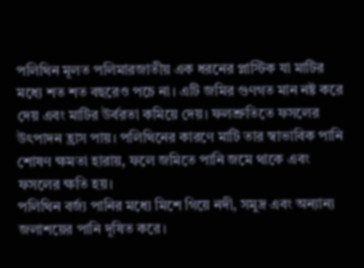পলিথিন মূলত পলিমারজাতীয় এক ধরনের প্লাস্টিক যা মাটির মধ্যে শত শত বছরেও পচে না। এটি জমির গুণগত মান নষ্ট করে দেয় এবং মাটির উর্বরতা কমিয়ে দেয়। ফলশ্রুতিতে ফসলের উৎপাদন হ্রাস পায়। পলিথিনের কারণে মাটি তার স্বাভাবিক পানি শোষণ ক্ষমতা হারায়, ফলে জমিতে পানি জমে থাকে এবং ফসলের ক্ষতি হয়।
পলিথিন বর্জ্য পানির মধ্যে মিশে গিয়ে নদী, সমুদ্র এবং অন্যান্য জলাশয়ের পানি দূষিত করে।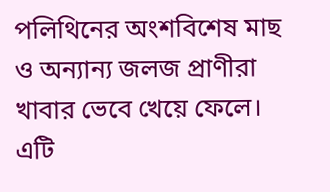পলিথিনের অংশবিশেষ মাছ ও অন্যান্য জলজ প্রাণীরা খাবার ভেবে খেয়ে ফেলে। এটি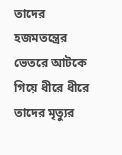তাদের হজমতন্ত্রের ভেতরে আটকে গিয়ে ধীরে ধীরে তাদের মৃত্যুর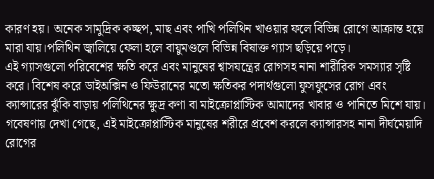কারণ হয়। অনেক সামুদ্রিক কচ্ছপ, মাছ এবং পাখি পলিথিন খাওয়ার ফলে বিভিন্ন রোগে আক্রান্ত হয়ে মারা যায়।পলিথিন জ্বালিয়ে ফেলা হলে বায়ুমণ্ডলে বিভিন্ন বিষাক্ত গ্যাস ছড়িয়ে পড়ে।
এই গ্যাসগুলো পরিবেশের ক্ষতি করে এবং মানুষের শ্বাসযন্ত্রের রোগসহ নানা শারীরিক সমস্যার সৃষ্টি করে। বিশেষ করে ডাইঅক্সিন ও ফিউরানের মতো ক্ষতিকর পদার্থগুলো ফুসফুসের রোগ এবং ক্যান্সারের ঝুঁকি বাড়ায় পলিথিনের ক্ষুদ্র কণা বা মাইক্রোপ্লাস্টিক আমাদের খাবার ও পানিতে মিশে যায়। গবেষণায় দেখা গেছে, এই মাইক্রোপ্লাস্টিক মানুষের শরীরে প্রবেশ করলে ক্যান্সারসহ নানা দীর্ঘমেয়াদি রোগের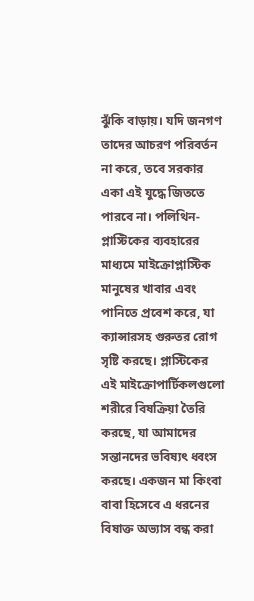ঝুঁকি বাড়ায়। যদি জনগণ তাদের আচরণ পরিবর্তন না করে, তবে সরকার একা এই যুদ্ধে জিততে পারবে না। পলিথিন-প্লাস্টিকের ব্যবহারের মাধ্যমে মাইক্রোপ্লাস্টিক মানুষের খাবার এবং পানিতে প্রবেশ করে, যা ক্যান্সারসহ গুরুতর রোগ সৃষ্টি করছে। প্লাস্টিকের এই মাইক্রোপার্টিকলগুলো শরীরে বিষক্রিয়া তৈরি করছে, যা আমাদের সন্তানদের ভবিষ্যৎ ধ্বংস করছে। একজন মা কিংবা বাবা হিসেবে এ ধরনের বিষাক্ত অভ্যাস বন্ধ করা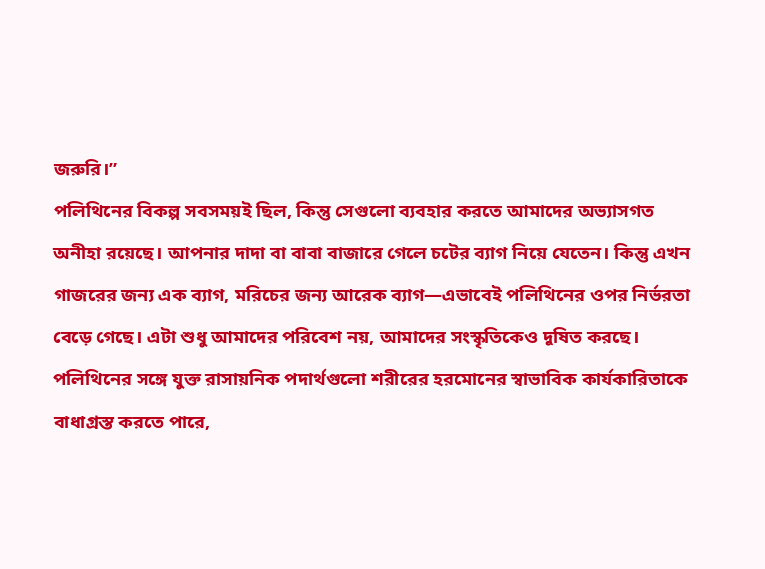জরুরি।”
পলিথিনের বিকল্প সবসময়ই ছিল, কিন্তু সেগুলো ব্যবহার করতে আমাদের অভ্যাসগত অনীহা রয়েছে। আপনার দাদা বা বাবা বাজারে গেলে চটের ব্যাগ নিয়ে যেতেন। কিন্তু এখন গাজরের জন্য এক ব্যাগ, মরিচের জন্য আরেক ব্যাগ—এভাবেই পলিথিনের ওপর নির্ভরতা বেড়ে গেছে। এটা শুধু আমাদের পরিবেশ নয়, আমাদের সংস্কৃতিকেও দূষিত করছে। পলিথিনের সঙ্গে যুক্ত রাসায়নিক পদার্থগুলো শরীরের হরমোনের স্বাভাবিক কার্যকারিতাকে বাধাগ্রস্ত করতে পারে,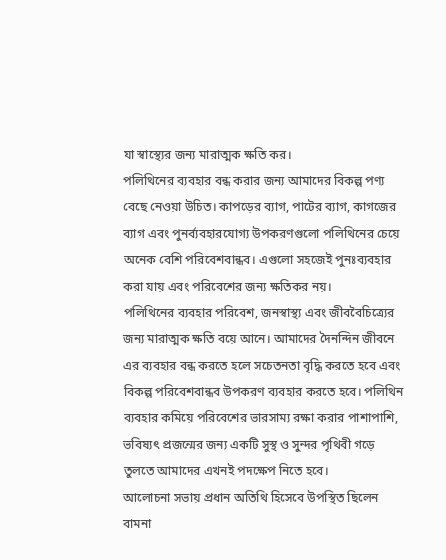যা স্বাস্থ্যের জন্য মারাত্মক ক্ষতি কর।
পলিথিনের ব্যবহার বন্ধ করার জন্য আমাদের বিকল্প পণ্য বেছে নেওয়া উচিত। কাপড়ের ব্যাগ, পাটের ব্যাগ, কাগজের ব্যাগ এবং পুনর্ব্যবহারযোগ্য উপকরণগুলো পলিথিনের চেয়ে অনেক বেশি পরিবেশবান্ধব। এগুলো সহজেই পুনঃব্যবহার করা যায় এবং পরিবেশের জন্য ক্ষতিকর নয়।
পলিথিনের ব্যবহার পরিবেশ, জনস্বাস্থ্য এবং জীববৈচিত্র্যের জন্য মারাত্মক ক্ষতি বয়ে আনে। আমাদের দৈনন্দিন জীবনে এর ব্যবহার বন্ধ করতে হলে সচেতনতা বৃদ্ধি করতে হবে এবং বিকল্প পরিবেশবান্ধব উপকরণ ব্যবহার করতে হবে। পলিথিন ব্যবহার কমিয়ে পরিবেশের ভারসাম্য রক্ষা করার পাশাপাশি, ভবিষ্যৎ প্রজন্মের জন্য একটি সুস্থ ও সুন্দর পৃথিবী গড়ে তুলতে আমাদের এখনই পদক্ষেপ নিতে হবে।
আলোচনা সভায় প্রধান অতিথি হিসেবে উপস্থিত ছিলেন বামনা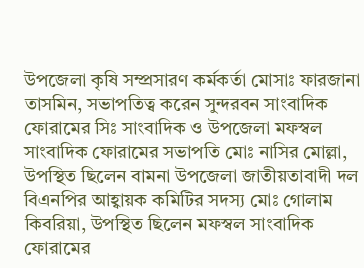উপজেলা কৃষি সম্প্রসারণ কর্মকর্তা মোসাঃ ফারজানা তাসমিন, সভাপতিত্ব করেন সুন্দরবন সাংবাদিক ফোরামের সিঃ সাংবাদিক ও উপজেলা মফস্বল সাংবাদিক ফোরামের সভাপতি মোঃ নাসির মোল্লা, উপস্থিত ছিলেন বামনা উপজেলা জাতীয়তাবাদী দল বিএনপির আহ্বায়ক কমিটির সদস্য মোঃ গোলাম কিবরিয়া, উপস্থিত ছিলেন মফস্বল সাংবাদিক ফোরামের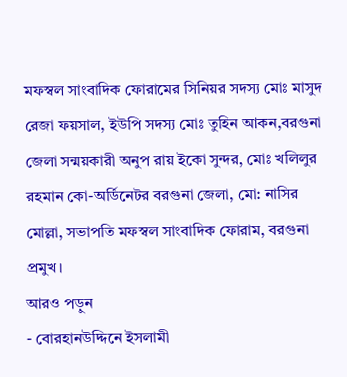মফস্বল সাংবাদিক ফোরামের সিনিয়র সদস্য মোঃ মাসুদ রেজা ফয়সাল, ইউপি সদস্য মোঃ তুহিন আকন,বরগুনা জেলা সন্ময়কারী অনুপ রায় ইকো সুন্দর, মোঃ খলিলুর রহমান কো-অর্ডিনেটর বরগুনা জেলা, মো: নাসির মোল্লা, সভাপতি মফস্বল সাংবাদিক ফোরাম, বরগুনা প্রমুখ।
আরও পড়ুন
- বোরহানউদ্দিনে ইসলামী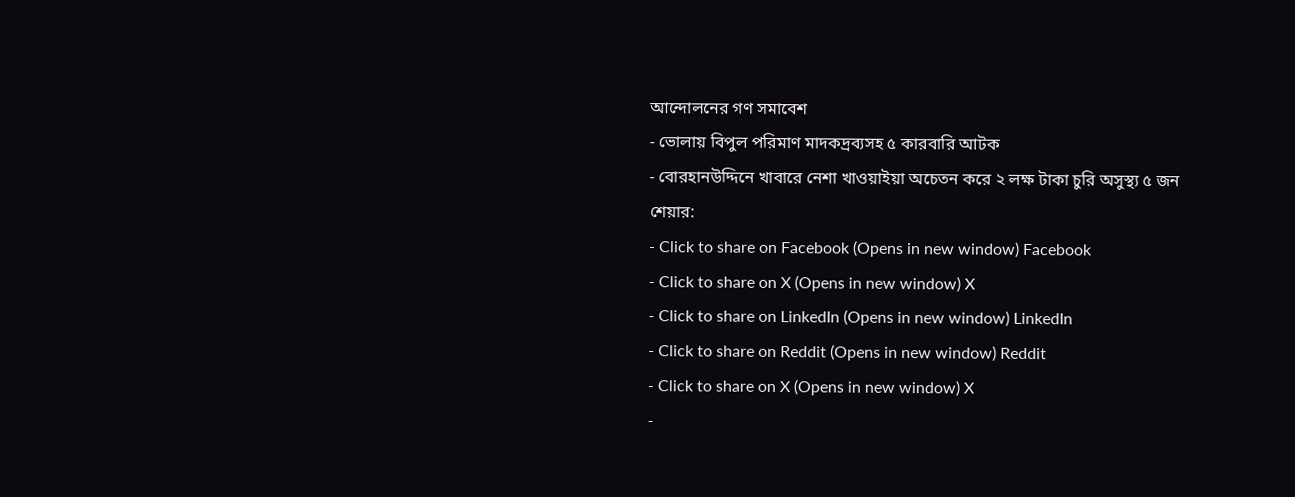আন্দোলনের গণ সমাবেশ
- ভোলায় বিপুল পরিমাণ মাদকদ্রব্যসহ ৫ কারবারি আটক
- বোরহানউদ্দিনে খাবারে নেশা খাওয়াইয়া অচেতন করে ২ লক্ষ টাকা চুরি অসুস্থ্য ৫ জন
শেয়ার:
- Click to share on Facebook (Opens in new window) Facebook
- Click to share on X (Opens in new window) X
- Click to share on LinkedIn (Opens in new window) LinkedIn
- Click to share on Reddit (Opens in new window) Reddit
- Click to share on X (Opens in new window) X
-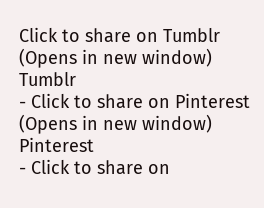Click to share on Tumblr (Opens in new window) Tumblr
- Click to share on Pinterest (Opens in new window) Pinterest
- Click to share on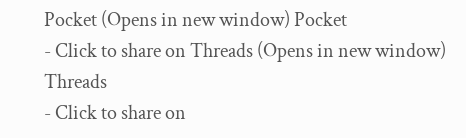Pocket (Opens in new window) Pocket
- Click to share on Threads (Opens in new window) Threads
- Click to share on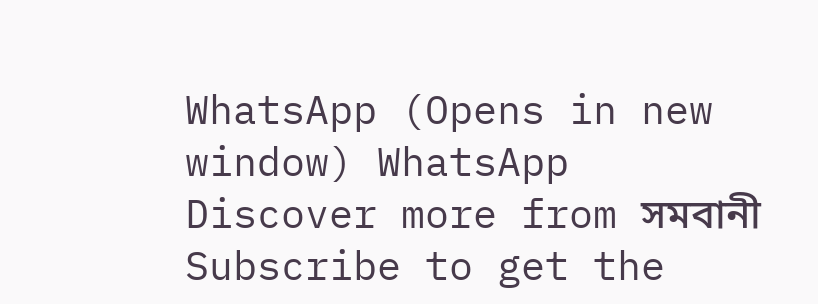WhatsApp (Opens in new window) WhatsApp
Discover more from সমবানী
Subscribe to get the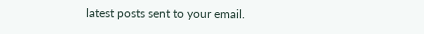latest posts sent to your email.